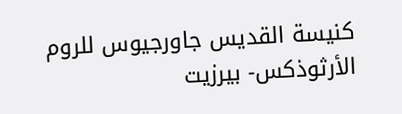كنيسة القديس جاورجيوس للروم الأرثوذكس- بيرزيت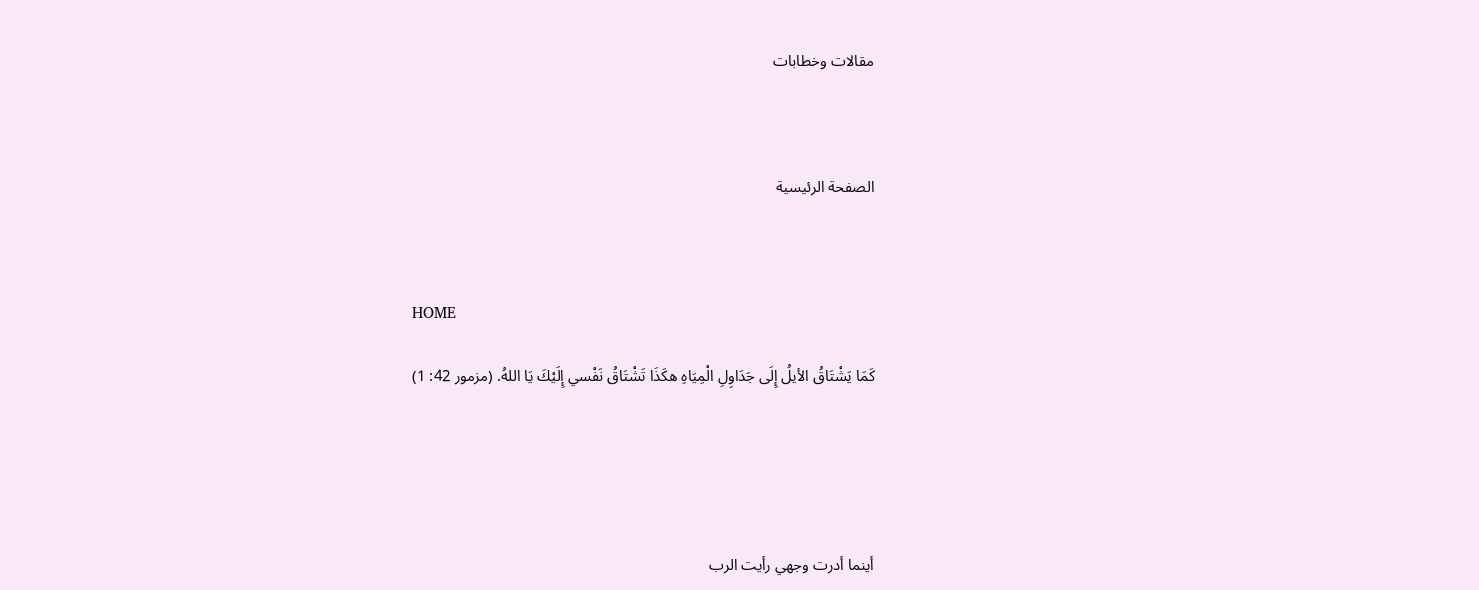مقالات وخطابات



الصفحة الرئيسية



HOME

كَمَا يَشْتَاقُ الأيلُ إِلَى جَدَاوِلِ الْمِيَاهِ هكَذَا تَشْتَاقُ نَفْسي إِلَيْكَ يَا اللهُ. (مزمور 42: 1)





أينما أدرت وجهي رأيت الرب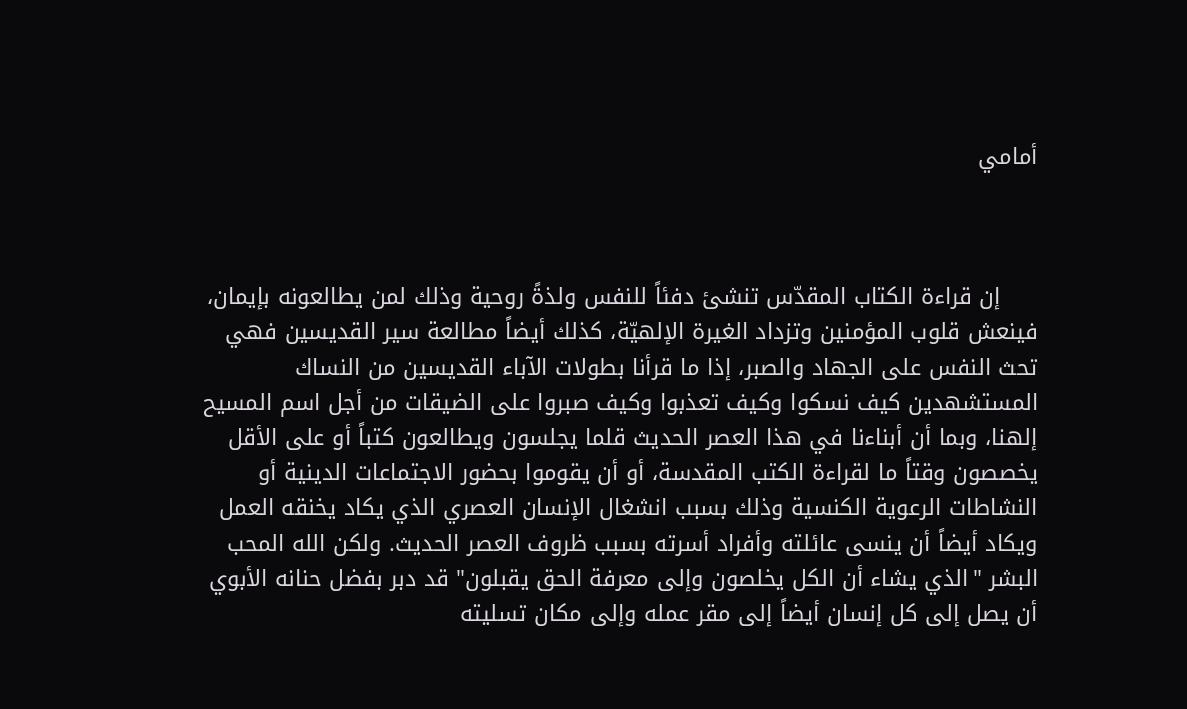أمامي



     إن قراءة الكتاب المقدّس تنشئ دفئاً للنفس ولذةً روحية وذلك لمن يطالعونه بإيمان، فينعش قلوب المؤمنين وتزداد الغيرة الإلهيّة، كذلك أيضاً مطالعة سير القديسين فهي تحث النفس على الجهاد والصبر، إذا ما قرأنا بطولات الآباء القديسين من النساك المستشهدين كيف نسكوا وكيف تعذبوا وكيف صبروا على الضيقات من أجل اسم المسيح إلهنا، وبما أن أبناءنا في هذا العصر الحديث قلما يجلسون ويطالعون كتباً أو على الأقل يخصصون وقتاً ما لقراءة الكتب المقدسة، أو أن يقوموا بحضور الاجتماعات الدينية أو النشاطات الرعوية الكنسية وذلك بسبب انشغال الإنسان العصري الذي يكاد يخنقه العمل ويكاد أيضاً أن ينسى عائلته وأفراد أسرته بسبب ظروف العصر الحديث. ولكن الله المحب البشر "الذي يشاء أن الكل يخلصون وإلى معرفة الحق يقبلون" قد دبر بفضل حنانه الأبوي أن يصل إلى كل إنسان أيضاً إلى مقر عمله وإلى مكان تسليته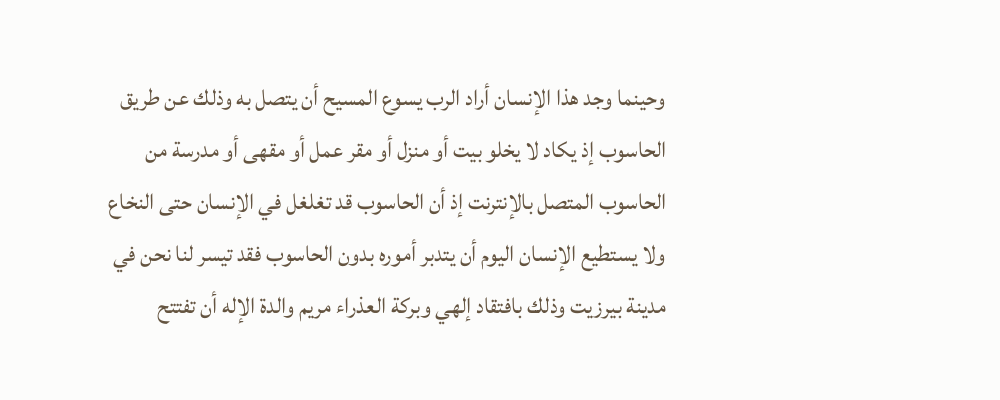وحينما وجد هذا الإنسان أراد الرب يسوع المسيح أن يتصل به وذلك عن طريق الحاسوب إذ يكاد لا يخلو بيت أو منزل أو مقر عمل أو مقهى أو مدرسة من الحاسوب المتصل بالإنترنت إذ أن الحاسوب قد تغلغل في الإنسان حتى النخاع ولا يستطيع الإنسان اليوم أن يتدبر أموره بدون الحاسوب فقد تيسر لنا نحن في مدينة بيرزيت وذلك بافتقاد إلهي وبركة العذراء مريم والدة الإله أن تفتتح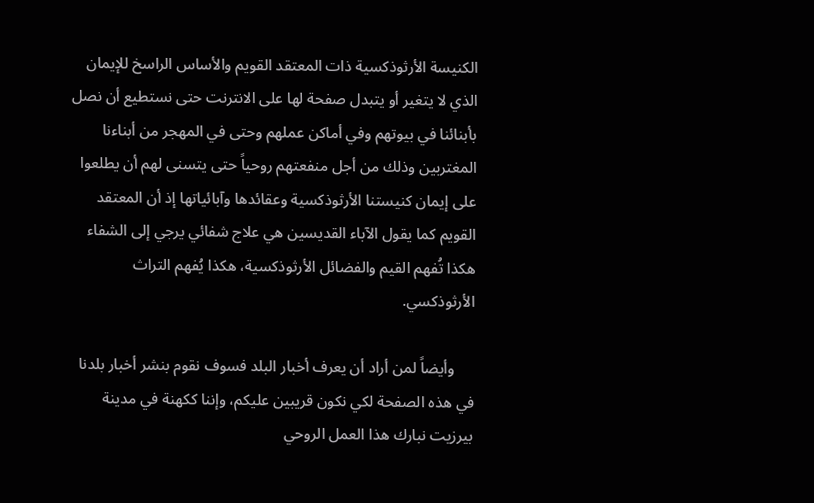الكنيسة الأرثوذكسية ذات المعتقد القويم والأساس الراسخ للإيمان الذي لا يتغير أو يتبدل صفحة لها على الانترنت حتى نستطيع أن نصل بأبنائنا في بيوتهم وفي أماكن عملهم وحتى في المهجر من أبناءنا المغتربين وذلك من أجل منفعتهم روحياً حتى يتسنى لهم أن يطلعوا على إيمان كنيستنا الأرثوذكسية وعقائدها وآبائياتها إذ أن المعتقد القويم كما يقول الآباء القديسين هي علاج شفائي يرجي إلى الشفاء هكذا تُفهم القيم والفضائل الأرثوذكسية، هكذا يُفهم التراث الأرثوذكسي.

     وأيضاً لمن أراد أن يعرف أخبار البلد فسوف نقوم بنشر أخبار بلدنا في هذه الصفحة لكي نكون قريبين عليكم، وإننا ككهنة في مدينة بيرزيت نبارك هذا العمل الروحي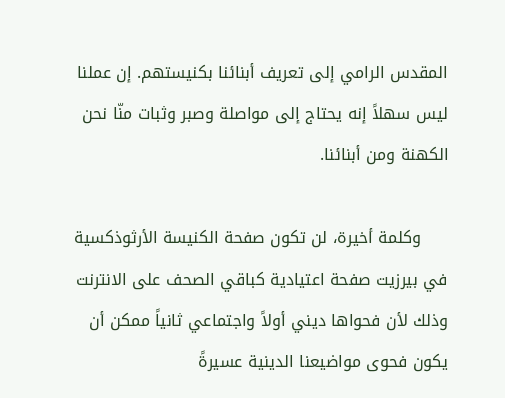المقدس الرامي إلى تعريف أبنائنا بكنيستهم. إن عملنا ليس سهلاً إنه يحتاج إلى مواصلة وصبر وثبات منّا نحن الكهنة ومن أبنائنا.

     وكلمة أخيرة، لن تكون صفحة الكنيسة الأرثوذكسية في بيرزيت صفحة اعتيادية كباقي الصحف على الانترنت وذلك لأن فحواها ديني أولاً واجتماعي ثانياً ممكن أن يكون فحوى مواضيعنا الدينية عسيرةً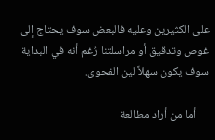على الكثيرين وعليه فالبعض سوف يحتاج إلى غوص وتدقيق أو مراسلتنا رُغم أنه في البداية سوف يكون سهلاً لين الفحوى.

     أما من أراد مطالعة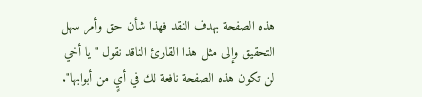هذه الصفحة بهدف النقد فهذا شأن حق وأمر سهل التحقيق وإلى مثل هذا القارئ الناقد نقول "يا أخي لن تكون هذه الصفحة نافعة لك في أيٍ من أبوابها".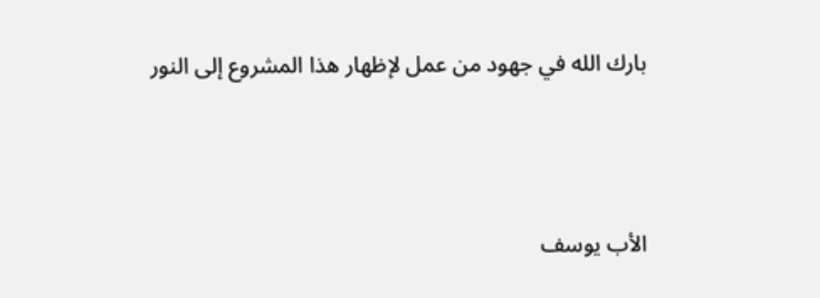بارك الله في جهود من عمل لإظهار هذا المشروع إلى النور





الأب يوسف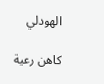الهودلي

كاهن رعية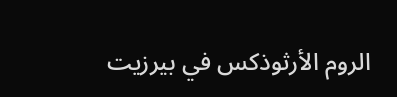الروم الأرثوذكس في بيرزيت